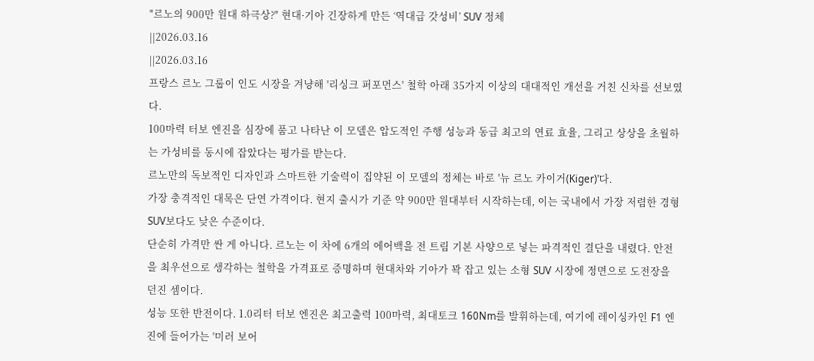"르노의 900만 원대 하극상?" 현대·기아 긴장하게 만든 ‘역대급 갓성비’ SUV 정체
||2026.03.16
||2026.03.16
프랑스 르노 그룹이 인도 시장을 겨냥해 '리싱크 퍼포먼스' 철학 아래 35가지 이상의 대대적인 개선을 거친 신차를 선보였다.
100마력 터보 엔진을 심장에 품고 나타난 이 모델은 압도적인 주행 성능과 동급 최고의 연료 효율, 그리고 상상을 초월하는 가성비를 동시에 잡았다는 평가를 받는다.
르노만의 독보적인 디자인과 스마트한 기술력이 집약된 이 모델의 정체는 바로 '뉴 르노 카이거(Kiger)'다.
가장 충격적인 대목은 단연 가격이다. 현지 출시가 기준 약 900만 원대부터 시작하는데, 이는 국내에서 가장 저렴한 경형 SUV보다도 낮은 수준이다.
단순히 가격만 싼 게 아니다. 르노는 이 차에 6개의 에어백을 전 트림 기본 사양으로 넣는 파격적인 결단을 내렸다. 안전을 최우선으로 생각하는 철학을 가격표로 증명하며 현대차와 기아가 꽉 잡고 있는 소형 SUV 시장에 정면으로 도전장을 던진 셈이다.
성능 또한 반전이다. 1.0리터 터보 엔진은 최고출력 100마력, 최대토크 160Nm를 발휘하는데, 여기에 레이싱카인 F1 엔진에 들어가는 '미러 보어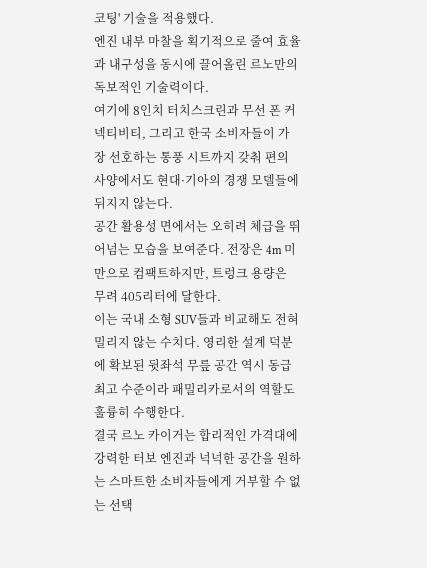코팅' 기술을 적용했다.
엔진 내부 마찰을 획기적으로 줄여 효율과 내구성을 동시에 끌어올린 르노만의 독보적인 기술력이다.
여기에 8인치 터치스크린과 무선 폰 커넥티비티, 그리고 한국 소비자들이 가장 선호하는 통풍 시트까지 갖춰 편의 사양에서도 현대·기아의 경쟁 모델들에 뒤지지 않는다.
공간 활용성 면에서는 오히려 체급을 뛰어넘는 모습을 보여준다. 전장은 4m 미만으로 컴팩트하지만, 트렁크 용량은 무려 405리터에 달한다.
이는 국내 소형 SUV들과 비교해도 전혀 밀리지 않는 수치다. 영리한 설계 덕분에 확보된 뒷좌석 무릎 공간 역시 동급 최고 수준이라 패밀리카로서의 역할도 훌륭히 수행한다.
결국 르노 카이거는 합리적인 가격대에 강력한 터보 엔진과 넉넉한 공간을 원하는 스마트한 소비자들에게 거부할 수 없는 선택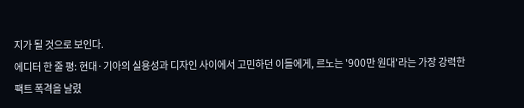지가 될 것으로 보인다.
에디터 한 줄 평: 현대·기아의 실용성과 디자인 사이에서 고민하던 이들에게, 르노는 '900만 원대'라는 가장 강력한 팩트 폭격을 날렸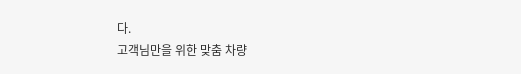다.
고객님만을 위한 맞춤 차량